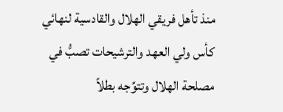منذ تأهل فريقي الهلال والقادسية لنهائي كأس ولي العهد والترشيحات تصبُّ في مصلحة الهلال وتتوِّجه بطلاً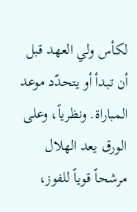لكأس ولي العهد قبل أن تبدأ أو يتحدّد موعد المباراة. ونظرياً، وعلى الورق يعد الهلال مرشحاً قوياً للفوز،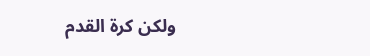ولكن كرة القدم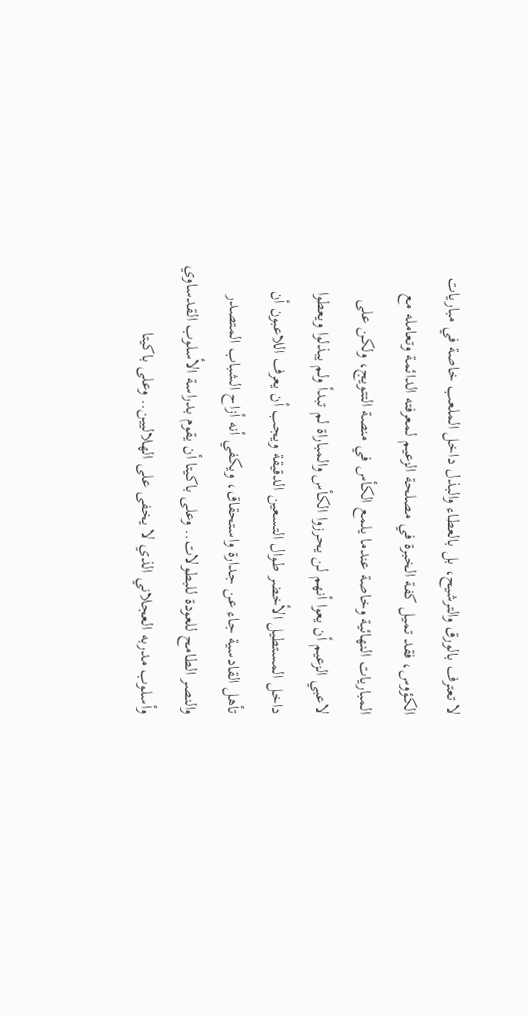لا تعترف بالورق والترشيح، بل بالعطاء والبذل داخل الملعب خاصة في مباريات الكؤوس، فقد تميل كفة الخبرة في مصلحة الزعيم لمعرفته الدائمة وتعامله مع المباريات النهائية وخاصة عندما يلمع الكأس في منصة التتويج، ولكن على لاعبي الزعيم أن يعوا أنهم لن يحرزوا الكأس والمباراة لم تبدأ ولم يبذلوا ويعطوا داخل المستطيل الأخضر طوال التسعين الدقيقة ويجب أن يعرف اللاعبون أن تأهل القادسية جاء عن جدارة واستحقاق، ويكفي أنه أزاح الشباب المتصدر والنصر الطامح للعودة للبطولات.. وعلى باكيتا أن يقوم بدراسة الأسلوب القدساوي وأسلوب مدربه العجلاني الذي لا يخفى على الهلاليين.. وعلى باكيتا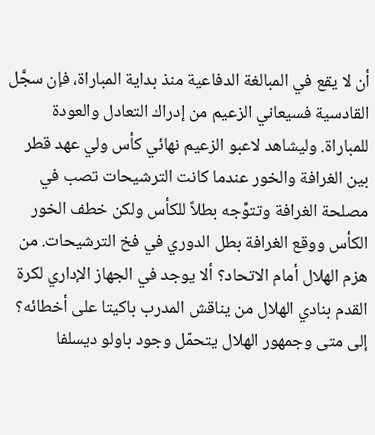أن لا يقع في المبالغة الدفاعية منذ بداية المباراة، فإن سجَّل القادسية فسيعاني الزعيم من إدراك التعادل والعودة للمباراة. وليشاهد لاعبو الزعيم نهائي كأس ولي عهد قطر بين الغرافة والخور عندما كانت الترشيحات تصب في مصلحة الغرافة وتتوِّجه بطلاً للكأس ولكن خطف الخور الكأس ووقع الغرافة بطل الدوري في فخ الترشيحات. من هزم الهلال أمام الاتحاد؟ ألا يوجد في الجهاز الإداري لكرة القدم بنادي الهلال من يناقش المدرب باكيتا على أخطائه؟ إلى متى وجمهور الهلال يتحمّل وجود باولو ديسلفا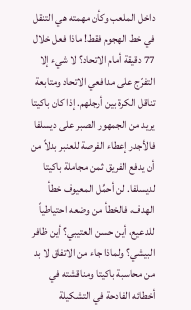داخل الملعب وكأن مهمته هي التنقل في خط الهجوم فقط! ماذا فعل خلال 77 دقيقة أمام الاتحاد؟ لا شيء إلا التفرّج على مدافعي الاتحاد ومتابعة تناقل الكرة بين أرجلهم. إذا كان باكيتا يريد من الجمهور الصبر على ديسلفا فالأجدر إعطاء الفرصة للعنبر بدلاً من أن يدفع الفريق ثمن مجاملة باكيتا لديسلفا. لن أحمِّل المعيوف خطأ الهدف، فالخطأ من وضعه احتياطياً للدعيع، أين حسن العتيبي؟ أين ظافر البيشي؟ ولماذا جاء من الاتفاق لا بد من محاسبة باكيتا ومناقشته في أخطائه الفادحة في التشكيلة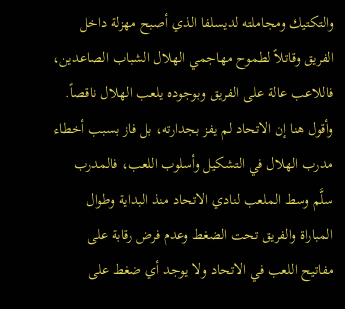والتكتيك ومجاملته لديسلفا الذي أصبح مهزلة داخل الفريق وقاتلاً لطموح مهاجمي الهلال الشباب الصاعدين، فاللاعب عالة على الفريق وبوجوده يلعب الهلال ناقصاً. وأقول هنا إن الاتحاد لم يفز بجدارته، بل فاز بسبب أخطاء مدرب الهلال في التشكيل وأسلوب اللعب، فالمدرب سلَّم وسط الملعب لنادي الاتحاد منذ البداية وطوال المباراة والفريق تحت الضغط وعدم فرض رقابة على مفاتيح اللعب في الاتحاد ولا يوجد أي ضغط على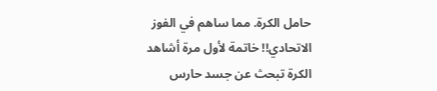حامل الكرة. مما ساهم في الفوز الاتحادي!! خاتمة لأول مرة أشاهد الكرة تبحث عن جسد حارس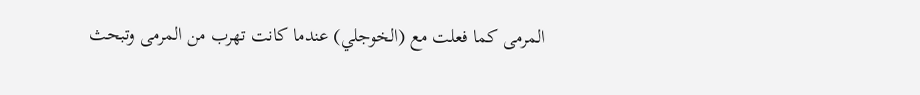المرمى كما فعلت مع (الخوجلي) عندما كانت تهرب من المرمى وتبحث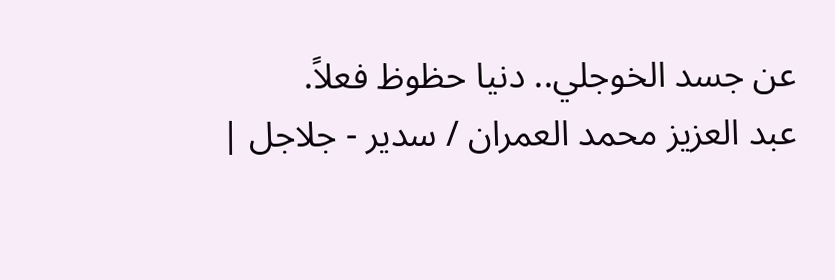عن جسد الخوجلي.. دنيا حظوظ فعلاً.
عبد العزيز محمد العمران / سدير - جلاجل |